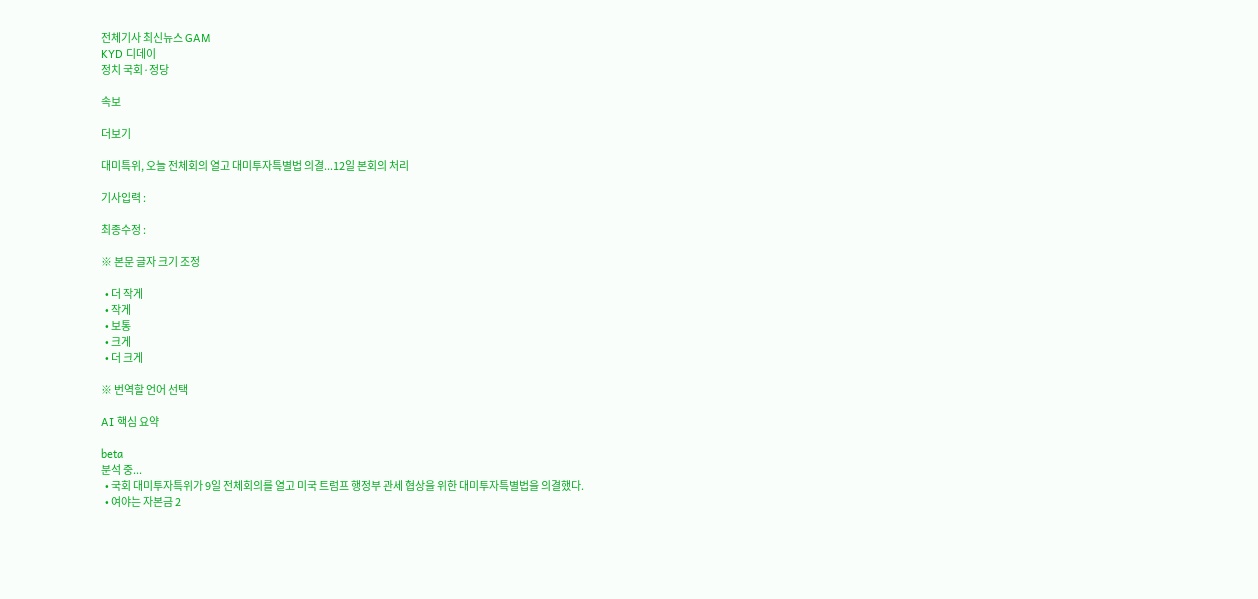전체기사 최신뉴스 GAM
KYD 디데이
정치 국회·정당

속보

더보기

대미특위, 오늘 전체회의 열고 대미투자특별법 의결...12일 본회의 처리

기사입력 :

최종수정 :

※ 본문 글자 크기 조정

  • 더 작게
  • 작게
  • 보통
  • 크게
  • 더 크게

※ 번역할 언어 선택

AI 핵심 요약

beta
분석 중...
  • 국회 대미투자특위가 9일 전체회의를 열고 미국 트럼프 행정부 관세 협상을 위한 대미투자특별법을 의결했다.
  • 여야는 자본금 2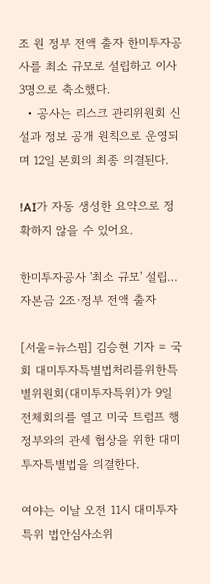조 원 정부 전액 출자 한미투자공사를 최소 규모로 설립하고 이사 3명으로 축소했다.
  • 공사는 리스크 관리위원회 신설과 정보 공개 원칙으로 운영되며 12일 본회의 최종 의결된다.

!AI가 자동 생성한 요약으로 정확하지 않을 수 있어요.

한미투자공사 '최소 규모' 설립…자본금 2조·정부 전액 출자

[서울=뉴스핌] 김승현 기자 = 국회 대미투자특별법처리를위한특별위원회(대미투자특위)가 9일 전체회의를 열고 미국 트럼프 행정부와의 관세 협상을 위한 대미투자특별법을 의결한다.

여야는 이날 오전 11시 대미투자특위 법안심사소위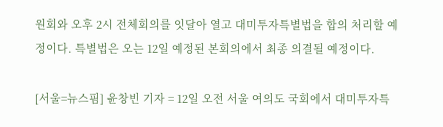원회와 오후 2시 전체회의를 잇달아 열고 대미투자특별법을 합의 처리할 예정이다. 특별법은 오는 12일 예정된 본회의에서 최종 의결될 예정이다.

[서울=뉴스핌] 윤창빈 기자 = 12일 오전 서울 여의도 국회에서 대미투자특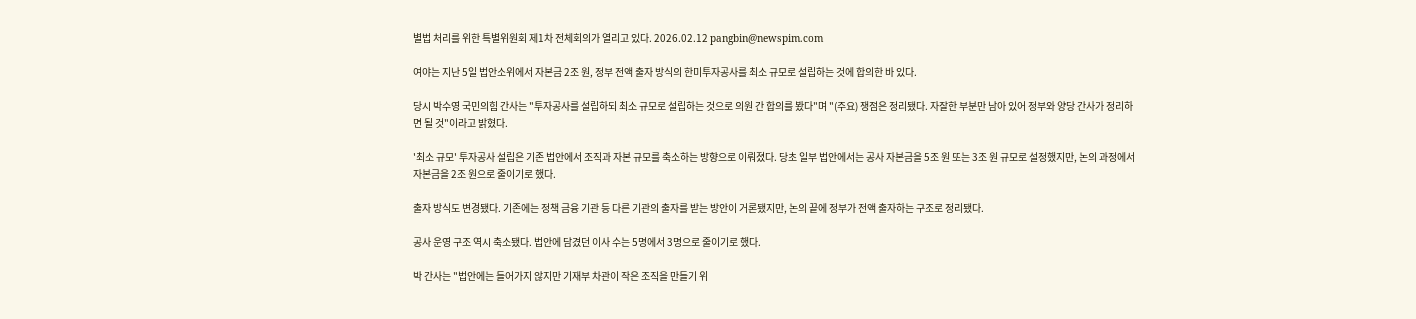별법 처리를 위한 특별위원회 제1차 전체회의가 열리고 있다. 2026.02.12 pangbin@newspim.com

여야는 지난 5일 법안소위에서 자본금 2조 원, 정부 전액 출자 방식의 한미투자공사를 최소 규모로 설립하는 것에 합의한 바 있다.

당시 박수영 국민의힘 간사는 "투자공사를 설립하되 최소 규모로 설립하는 것으로 의원 간 합의를 봤다"며 "(주요) 쟁점은 정리됐다. 자잘한 부분만 남아 있어 정부와 양당 간사가 정리하면 될 것"이라고 밝혔다.

'최소 규모' 투자공사 설립은 기존 법안에서 조직과 자본 규모를 축소하는 방향으로 이뤄졌다. 당초 일부 법안에서는 공사 자본금을 5조 원 또는 3조 원 규모로 설정했지만, 논의 과정에서 자본금을 2조 원으로 줄이기로 했다.

출자 방식도 변경됐다. 기존에는 정책 금융 기관 등 다른 기관의 출자를 받는 방안이 거론됐지만, 논의 끝에 정부가 전액 출자하는 구조로 정리됐다.

공사 운영 구조 역시 축소됐다. 법안에 담겼던 이사 수는 5명에서 3명으로 줄이기로 했다.

박 간사는 "법안에는 들어가지 않지만 기재부 차관이 작은 조직을 만들기 위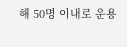해 50명 이내로 운용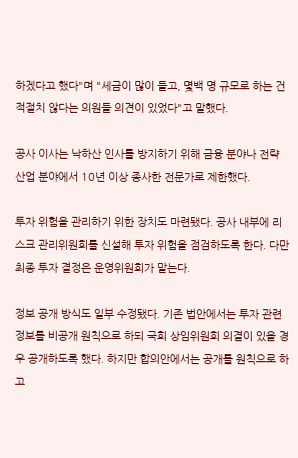하겠다고 했다"며 "세금이 많이 들고, 몇백 명 규모로 하는 건 적절치 않다는 의원들 의견이 있었다"고 말했다.

공사 이사는 낙하산 인사를 방지하기 위해 금융 분야나 전략 산업 분야에서 10년 이상 종사한 전문가로 제한했다.

투자 위험을 관리하기 위한 장치도 마련됐다. 공사 내부에 리스크 관리위원회를 신설해 투자 위험을 점검하도록 한다. 다만 최종 투자 결정은 운영위원회가 맡는다.

정보 공개 방식도 일부 수정됐다. 기존 법안에서는 투자 관련 정보를 비공개 원칙으로 하되 국회 상임위원회 의결이 있을 경우 공개하도록 했다. 하지만 합의안에서는 공개를 원칙으로 하고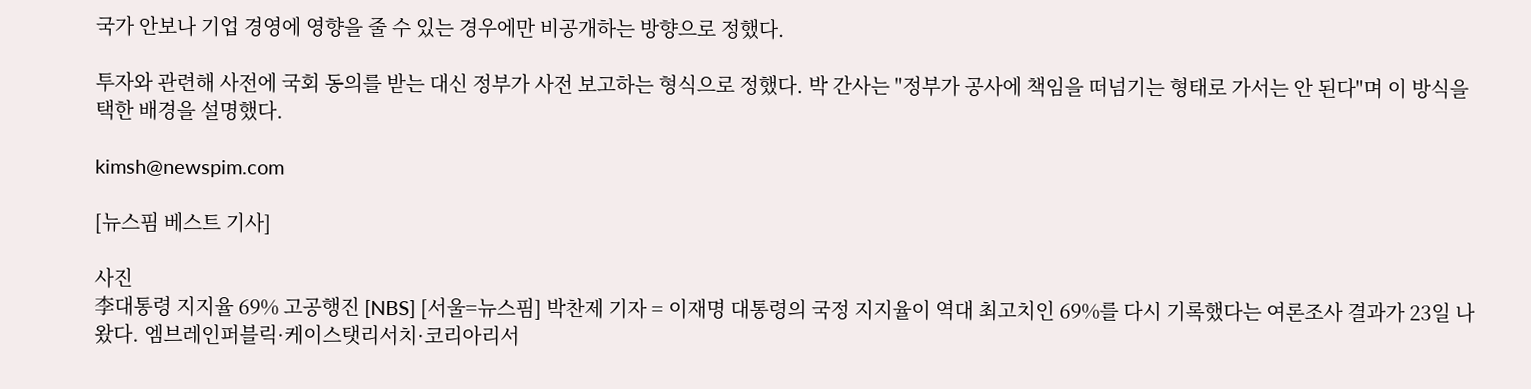국가 안보나 기업 경영에 영향을 줄 수 있는 경우에만 비공개하는 방향으로 정했다.

투자와 관련해 사전에 국회 동의를 받는 대신 정부가 사전 보고하는 형식으로 정했다. 박 간사는 "정부가 공사에 책임을 떠넘기는 형태로 가서는 안 된다"며 이 방식을 택한 배경을 설명했다.

kimsh@newspim.com

[뉴스핌 베스트 기사]

사진
李대통령 지지율 69% 고공행진 [NBS] [서울=뉴스핌] 박찬제 기자 = 이재명 대통령의 국정 지지율이 역대 최고치인 69%를 다시 기록했다는 여론조사 결과가 23일 나왔다. 엠브레인퍼블릭·케이스탯리서치·코리아리서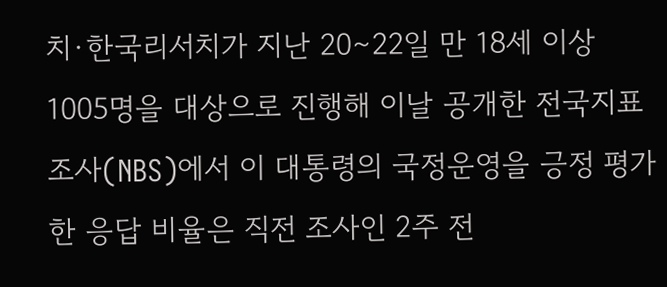치·한국리서치가 지난 20∼22일 만 18세 이상 1005명을 대상으로 진행해 이날 공개한 전국지표조사(NBS)에서 이 대통령의 국정운영을 긍정 평가한 응답 비율은 직전 조사인 2주 전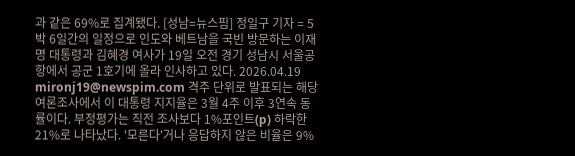과 같은 69%로 집계됐다. [성남=뉴스핌] 정일구 기자 = 5박 6일간의 일정으로 인도와 베트남을 국빈 방문하는 이재명 대통령과 김혜경 여사가 19일 오전 경기 성남시 서울공항에서 공군 1호기에 올라 인사하고 있다. 2026.04.19 mironj19@newspim.com 격주 단위로 발표되는 해당 여론조사에서 이 대통령 지지율은 3월 4주 이후 3연속 동률이다. 부정평가는 직전 조사보다 1%포인트(p) 하락한 21%로 나타났다. '모른다'거나 응답하지 않은 비율은 9%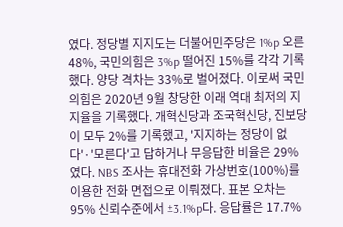였다. 정당별 지지도는 더불어민주당은 1%p 오른 48%, 국민의힘은 3%p 떨어진 15%를 각각 기록했다. 양당 격차는 33%로 벌어졌다. 이로써 국민의힘은 2020년 9월 창당한 이래 역대 최저의 지지율을 기록했다. 개혁신당과 조국혁신당, 진보당이 모두 2%를 기록했고, '지지하는 정당이 없다'·'모른다'고 답하거나 무응답한 비율은 29%였다. NBS 조사는 휴대전화 가상번호(100%)를 이용한 전화 면접으로 이뤄졌다. 표본 오차는 95% 신뢰수준에서 ±3.1%p다. 응답률은 17.7%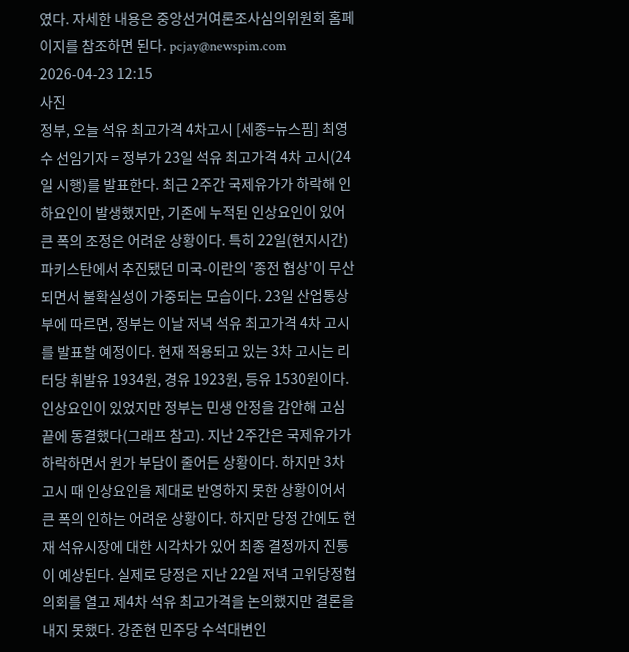였다. 자세한 내용은 중앙선거여론조사심의위원회 홈페이지를 참조하면 된다. pcjay@newspim.com 2026-04-23 12:15
사진
정부, 오늘 석유 최고가격 4차고시 [세종=뉴스핌] 최영수 선임기자 = 정부가 23일 석유 최고가격 4차 고시(24일 시행)를 발표한다. 최근 2주간 국제유가가 하락해 인하요인이 발생했지만, 기존에 누적된 인상요인이 있어 큰 폭의 조정은 어려운 상황이다. 특히 22일(현지시간) 파키스탄에서 추진됐던 미국-이란의 '종전 협상'이 무산되면서 불확실성이 가중되는 모습이다. 23일 산업통상부에 따르면, 정부는 이날 저녁 석유 최고가격 4차 고시를 발표할 예정이다. 현재 적용되고 있는 3차 고시는 리터당 휘발유 1934원, 경유 1923원, 등유 1530원이다. 인상요인이 있었지만 정부는 민생 안정을 감안해 고심 끝에 동결했다(그래프 참고). 지난 2주간은 국제유가가 하락하면서 원가 부담이 줄어든 상황이다. 하지만 3차 고시 때 인상요인을 제대로 반영하지 못한 상황이어서 큰 폭의 인하는 어려운 상황이다. 하지만 당정 간에도 현재 석유시장에 대한 시각차가 있어 최종 결정까지 진통이 예상된다. 실제로 당정은 지난 22일 저녁 고위당정협의회를 열고 제4차 석유 최고가격을 논의했지만 결론을 내지 못했다. 강준현 민주당 수석대변인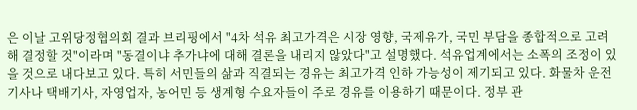은 이날 고위당정협의회 결과 브리핑에서 "4차 석유 최고가격은 시장 영향, 국제유가, 국민 부담을 종합적으로 고려해 결정할 것"이라며 "동결이냐 추가냐에 대해 결론을 내리지 않았다"고 설명했다. 석유업계에서는 소폭의 조정이 있을 것으로 내다보고 있다. 특히 서민들의 삶과 직결되는 경유는 최고가격 인하 가능성이 제기되고 있다. 화물차 운전기사나 택배기사, 자영업자, 농어민 등 생계형 수요자들이 주로 경유를 이용하기 때문이다. 정부 관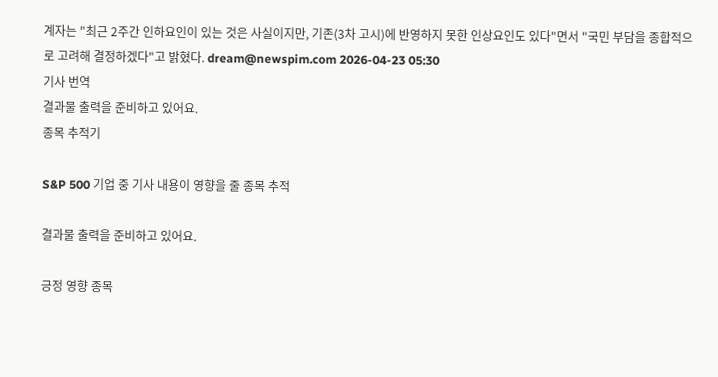계자는 "최근 2주간 인하요인이 있는 것은 사실이지만, 기존(3차 고시)에 반영하지 못한 인상요인도 있다"면서 "국민 부담을 종합적으로 고려해 결정하겠다"고 밝혔다. dream@newspim.com 2026-04-23 05:30
기사 번역
결과물 출력을 준비하고 있어요.
종목 추적기

S&P 500 기업 중 기사 내용이 영향을 줄 종목 추적

결과물 출력을 준비하고 있어요.

긍정 영향 종목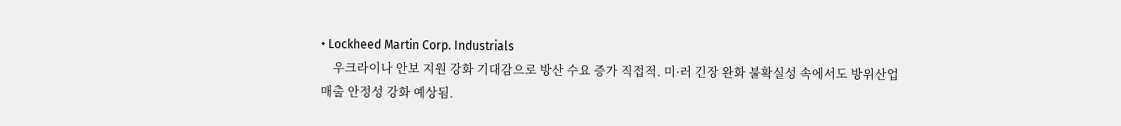• Lockheed Martin Corp. Industrials
    우크라이나 안보 지원 강화 기대감으로 방산 수요 증가 직접적. 미·러 긴장 완화 불확실성 속에서도 방위산업 매출 안정성 강화 예상됨.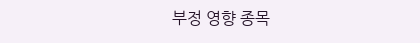부정 영향 종목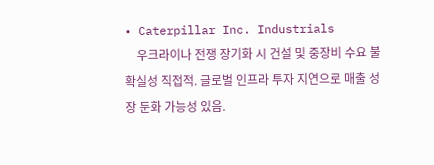• Caterpillar Inc. Industrials
    우크라이나 전쟁 장기화 시 건설 및 중장비 수요 불확실성 직접적. 글로벌 인프라 투자 지연으로 매출 성장 둔화 가능성 있음.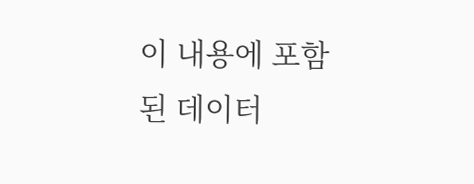이 내용에 포함된 데이터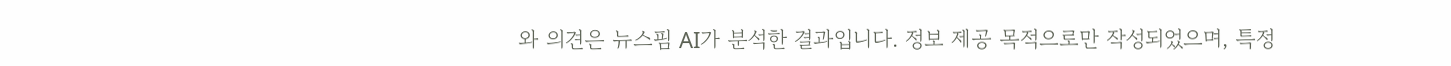와 의견은 뉴스핌 AI가 분석한 결과입니다. 정보 제공 목적으로만 작성되었으며, 특정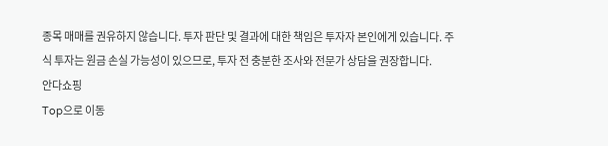종목 매매를 권유하지 않습니다. 투자 판단 및 결과에 대한 책임은 투자자 본인에게 있습니다. 주식 투자는 원금 손실 가능성이 있으므로, 투자 전 충분한 조사와 전문가 상담을 권장합니다.
안다쇼핑
Top으로 이동